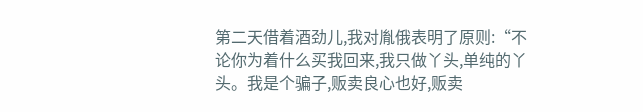第二天借着酒劲儿,我对胤俄表明了原则:“不论你为着什么买我回来,我只做丫头,单纯的丫头。我是个骗子,贩卖良心也好,贩卖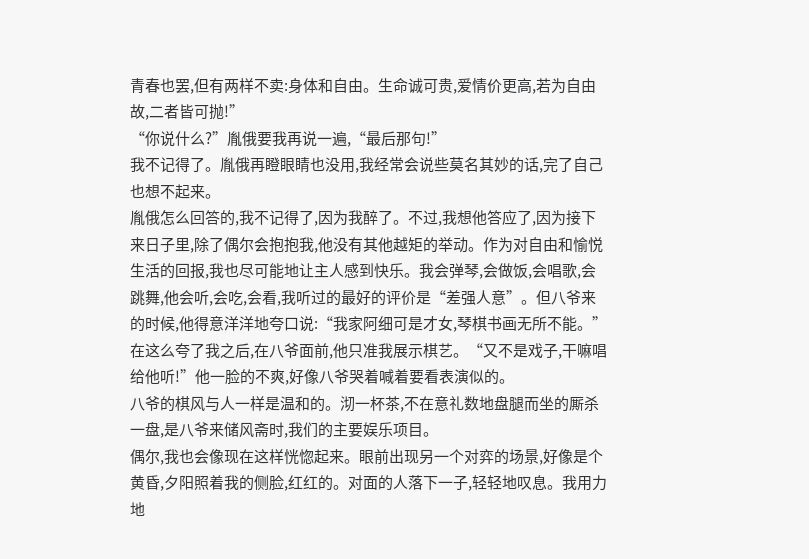青春也罢,但有两样不卖:身体和自由。生命诚可贵,爱情价更高,若为自由故,二者皆可抛!”
“你说什么?”胤俄要我再说一遍,“最后那句!”
我不记得了。胤俄再瞪眼睛也没用,我经常会说些莫名其妙的话,完了自己也想不起来。
胤俄怎么回答的,我不记得了,因为我醉了。不过,我想他答应了,因为接下来日子里,除了偶尔会抱抱我,他没有其他越矩的举动。作为对自由和愉悦生活的回报,我也尽可能地让主人感到快乐。我会弹琴,会做饭,会唱歌,会跳舞,他会听,会吃,会看,我听过的最好的评价是“差强人意”。但八爷来的时候,他得意洋洋地夸口说:“我家阿细可是才女,琴棋书画无所不能。”在这么夸了我之后,在八爷面前,他只准我展示棋艺。“又不是戏子,干嘛唱给他听!”他一脸的不爽,好像八爷哭着喊着要看表演似的。
八爷的棋风与人一样是温和的。沏一杯茶,不在意礼数地盘腿而坐的厮杀一盘,是八爷来储风斋时,我们的主要娱乐项目。
偶尔,我也会像现在这样恍惚起来。眼前出现另一个对弈的场景,好像是个黄昏,夕阳照着我的侧脸,红红的。对面的人落下一子,轻轻地叹息。我用力地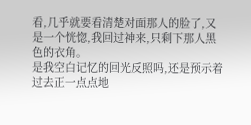看,几乎就要看清楚对面那人的脸了,又是一个恍惚,我回过神来,只剩下那人黑色的衣角。
是我空白记忆的回光反照吗,还是预示着过去正一点点地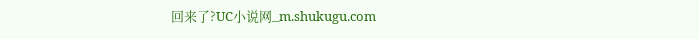回来了?UC小说网_m.shukugu.com